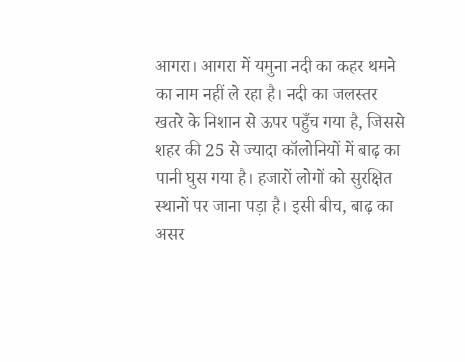आगरा। आगरा में यमुना नदी का कहर थमने का नाम नहीं ले रहा है। नदी का जलस्तर खतरे के निशान से ऊपर पहुँच गया है, जिससे शहर की 25 से ज्यादा कॉलोनियों में बाढ़ का पानी घुस गया है। हजारों लोगों को सुरक्षित स्थानों पर जाना पड़ा है। इसी बीच, बाढ़ का असर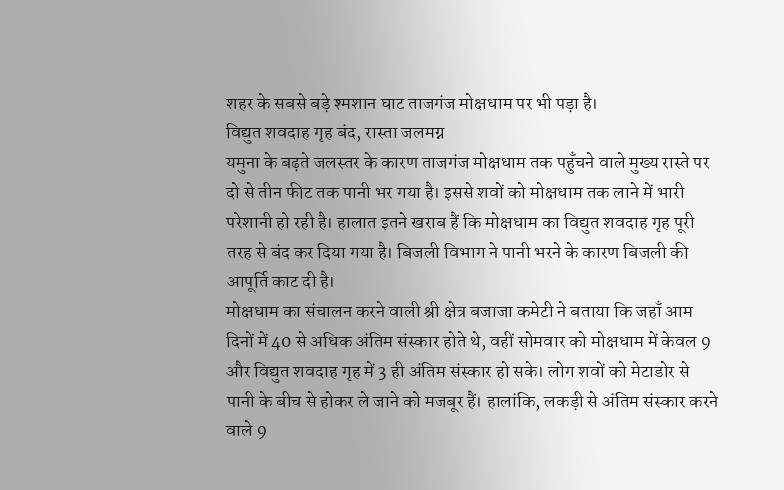शहर के सबसे बड़े श्मशान घाट ताजगंज मोक्षधाम पर भी पड़ा है।
विद्युत शवदाह गृह बंद, रास्ता जलमग्न
यमुना के बढ़ते जलस्तर के कारण ताजगंज मोक्षधाम तक पहुँचने वाले मुख्य रास्ते पर दो से तीन फीट तक पानी भर गया है। इससे शवों को मोक्षधाम तक लाने में भारी परेशानी हो रही है। हालात इतने खराब हैं कि मोक्षधाम का विद्युत शवदाह गृह पूरी तरह से बंद कर दिया गया है। बिजली विभाग ने पानी भरने के कारण बिजली की आपूर्ति काट दी है।
मोक्षधाम का संचालन करने वाली श्री क्षेत्र बजाजा कमेटी ने बताया कि जहाँ आम दिनों में 40 से अधिक अंतिम संस्कार होते थे, वहीं सोमवार को मोक्षधाम में केवल 9 और विद्युत शवदाह गृह में 3 ही अंतिम संस्कार हो सके। लोग शवों को मेटाडोर से पानी के बीच से होकर ले जाने को मजबूर हैं। हालांकि, लकड़ी से अंतिम संस्कार करने वाले 9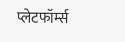प्लेटफॉर्म्स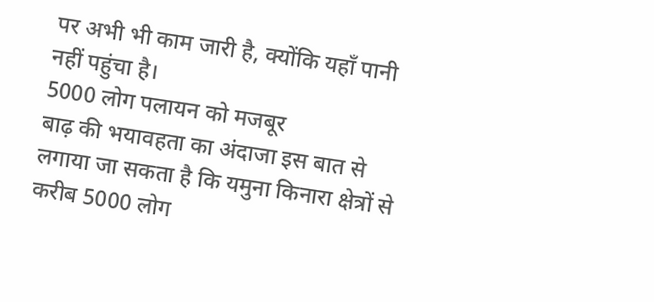पर अभी भी काम जारी है, क्योंकि यहाँ पानी नहीं पहुंचा है।
5000 लोग पलायन को मजबूर
बाढ़ की भयावहता का अंदाजा इस बात से लगाया जा सकता है कि यमुना किनारा क्षेत्रों से करीब 5000 लोग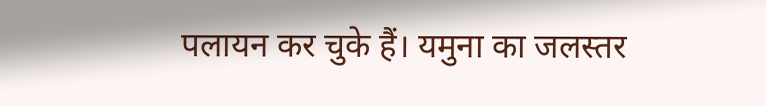पलायन कर चुके हैं। यमुना का जलस्तर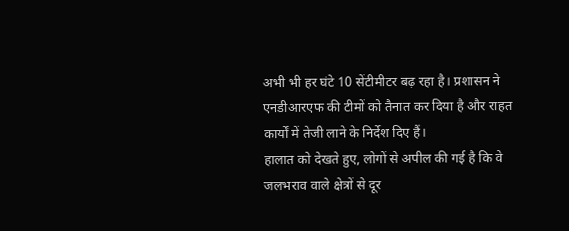अभी भी हर घंटे 10 सेंटीमीटर बढ़ रहा है। प्रशासन ने एनडीआरएफ की टीमों को तैनात कर दिया है और राहत कार्यों में तेजी लाने के निर्देश दिए हैं।
हालात को देखते हुए, लोगों से अपील की गई है कि वे जलभराव वाले क्षेत्रों से दूर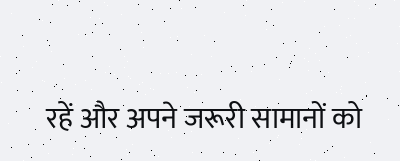रहें और अपने जरूरी सामानों को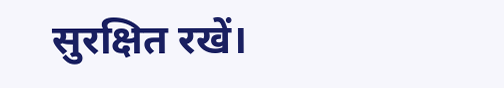सुरक्षित रखें।